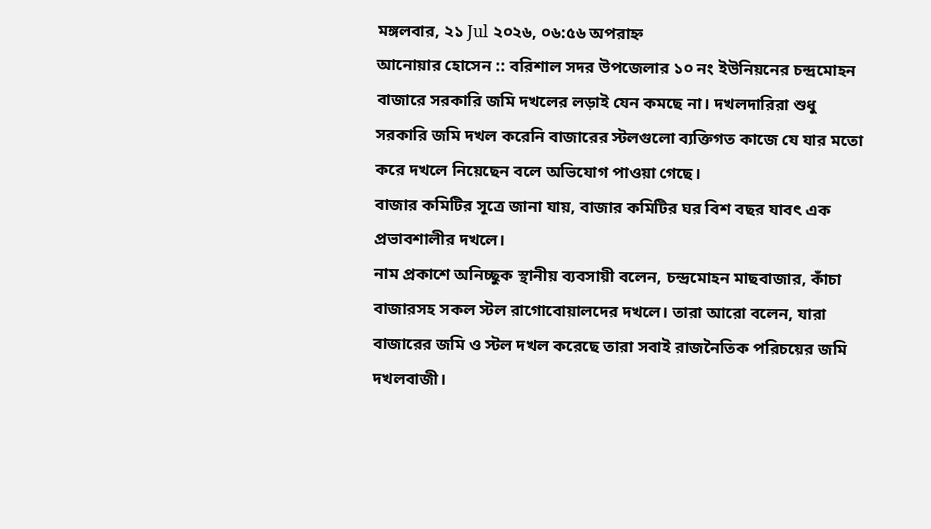মঙ্গলবার, ২১ Jul ২০২৬, ০৬:৫৬ অপরাহ্ন
আনোয়ার হোসেন :: বরিশাল সদর উপজেলার ১০ নং ইউনিয়নের চন্দ্রমোহন বাজারে সরকারি জমি দখলের লড়াই যেন কমছে না। দখলদারিরা শুধু সরকারি জমি দখল করেনি বাজারের স্টলগুলো ব্যক্তিগত কাজে যে যার মতো করে দখলে নিয়েছেন বলে অভিযোগ পাওয়া গেছে।
বাজার কমিটির সূত্রে জানা যায়, বাজার কমিটির ঘর বিশ বছর যাবৎ এক প্রভাবশালীর দখলে।
নাম প্রকাশে অনিচ্ছুক স্থানীয় ব্যবসায়ী বলেন, চন্দ্রমোহন মাছবাজার, কাঁচা বাজারসহ সকল স্টল রাগোবোয়ালদের দখলে। তারা আরো বলেন, যারা বাজারের জমি ও স্টল দখল করেছে তারা সবাই রাজনৈতিক পরিচয়ের জমি দখলবাজী।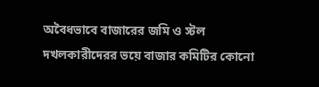অবৈধভাবে বাজারের জমি ও স্টল দখলকারীদেরর ভয়ে বাজার কমিটির কোনো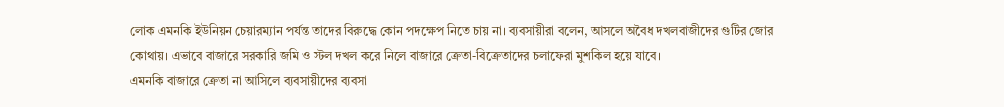লোক এমনকি ইউনিয়ন চেয়ারম্যান পর্যন্ত তাদের বিরুদ্ধে কোন পদক্ষেপ নিতে চায় না। ব্যবসায়ীরা বলেন, আসলে অবৈধ দখলবাজীদের গুটির জোর কোথায়। এভাবে বাজারে সরকারি জমি ও স্টল দখল করে নিলে বাজারে ক্রেতা-বিক্রেতাদের চলাফেরা মুশকিল হয়ে যাবে।
এমনকি বাজারে ক্রেতা না আসিলে ব্যবসায়ীদের ব্যবসা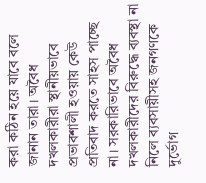করা কঠিন হয়ে যাবে বলে জানান তারা। অবৈধ দখলকারীরা স্থানীয়ভাবে প্রভাবশালী হওয়ায় কেউ প্রতিবাদ করতে সাহস পাচ্ছে না। সরকারিভাবে অবৈধ দখলকারীদের বিরুদ্ধে ব্যবস্থা না নিলে ব্যবসায়ীসহ জনগণকে দুর্ভোগ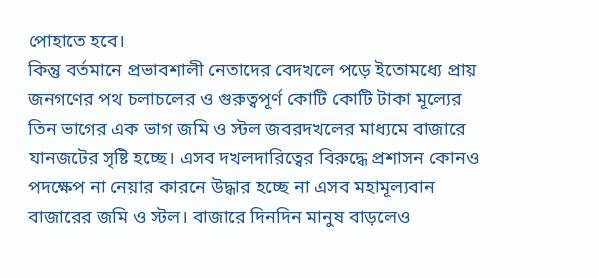পোহাতে হবে।
কিন্তু বর্তমানে প্রভাবশালী নেতাদের বেদখলে পড়ে ইতোমধ্যে প্রায় জনগণের পথ চলাচলের ও গুরুত্বপূর্ণ কোটি কোটি টাকা মূল্যের তিন ভাগের এক ভাগ জমি ও স্টল জবরদখলের মাধ্যমে বাজারে যানজটের সৃষ্টি হচ্ছে। এসব দখলদারিত্বের বিরুদ্ধে প্রশাসন কোনও পদক্ষেপ না নেয়ার কারনে উদ্ধার হচ্ছে না এসব মহামূল্যবান বাজারের জমি ও স্টল। বাজারে দিনদিন মানুষ বাড়লেও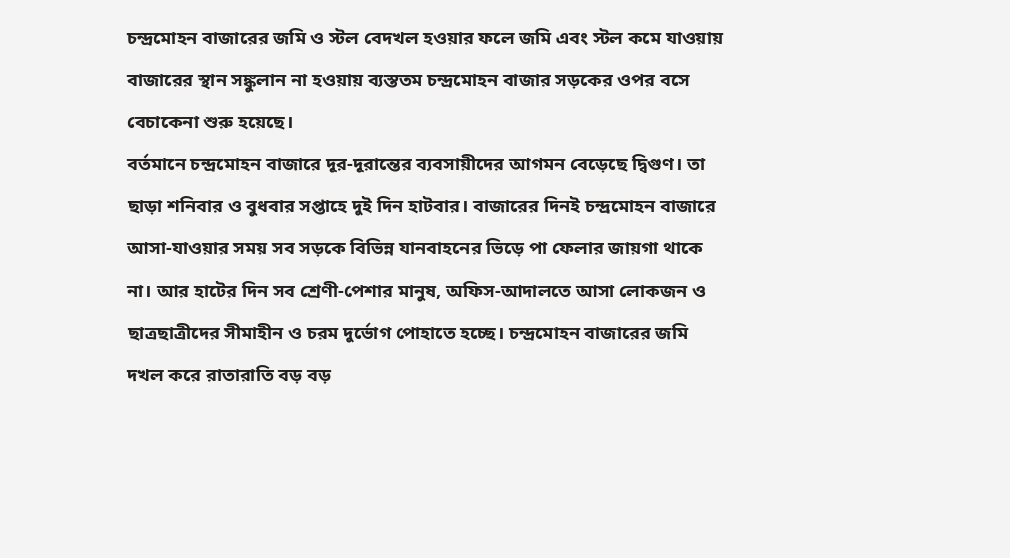চন্দ্রমোহন বাজারের জমি ও স্টল বেদখল হওয়ার ফলে জমি এবং স্টল কমে যাওয়ায় বাজারের স্থান সঙ্কুলান না হওয়ায় ব্যস্ততম চন্দ্রমোহন বাজার সড়কের ওপর বসে বেচাকেনা শুরু হয়েছে।
বর্তমানে চন্দ্রমোহন বাজারে দূর-দূরান্তের ব্যবসায়ীদের আগমন বেড়েছে দ্বিগুণ। তা ছাড়া শনিবার ও বুধবার সপ্তাহে দুই দিন হাটবার। বাজারের দিনই চন্দ্রমোহন বাজারে আসা-যাওয়ার সময় সব সড়কে বিভিন্ন যানবাহনের ভিড়ে পা ফেলার জায়গা থাকে না। আর হাটের দিন সব শ্রেণী-পেশার মানুষ, অফিস-আদালতে আসা লোকজন ও ছাত্রছাত্রীদের সীমাহীন ও চরম দুর্ভোগ পোহাতে হচ্ছে। চন্দ্রমোহন বাজারের জমি দখল করে রাতারাতি বড় বড়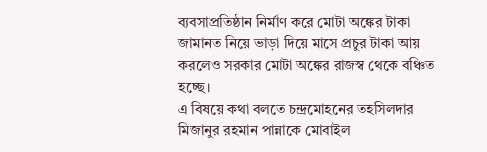ব্যবসাপ্রতিষ্ঠান নির্মাণ করে মোটা অঙ্কের টাকা জামানত নিয়ে ভাড়া দিয়ে মাসে প্রচুর টাকা আয় করলেও সরকার মোটা অঙ্কের রাজস্ব থেকে বঞ্চিত হচ্ছে।
এ বিষয়ে কথা বলতে চন্দ্রমোহনের তহসিলদার মিজানুর রহমান পান্নাকে মোবাইল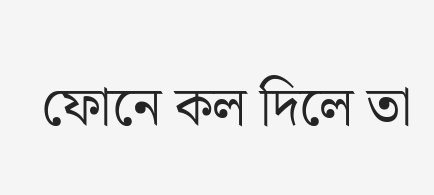ফোনে কল দিলে তা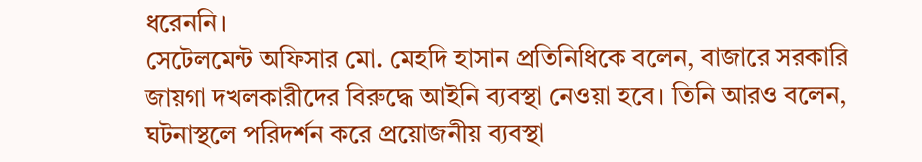ধরেননি।
সেটেলমেন্ট অফিসার মো. মেহদি হাসান প্রতিনিধিকে বলেন, বাজারে সরকারি জায়গা দখলকারীদের বিরুদ্ধে আইনি ব্যবস্থা নেওয়া হবে। তিনি আরও বলেন, ঘটনাস্থলে পরিদর্শন করে প্রয়োজনীয় ব্যবস্থা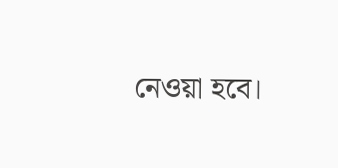নেওয়া হবে।